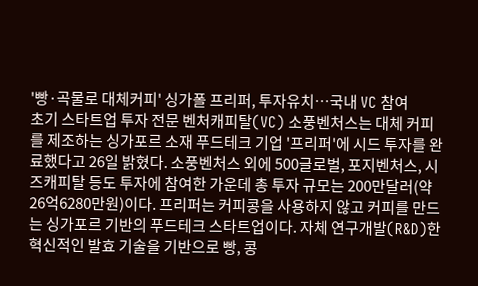'빵·곡물로 대체커피' 싱가폴 프리퍼, 투자유치…국내 VC 참여
초기 스타트업 투자 전문 벤처캐피탈(VC) 소풍벤처스는 대체 커피를 제조하는 싱가포르 소재 푸드테크 기업 '프리퍼'에 시드 투자를 완료했다고 26일 밝혔다. 소풍벤처스 외에 500글로벌, 포지벤처스, 시즈캐피탈 등도 투자에 참여한 가운데 총 투자 규모는 200만달러(약 26억6280만원)이다. 프리퍼는 커피콩을 사용하지 않고 커피를 만드는 싱가포르 기반의 푸드테크 스타트업이다. 자체 연구개발(R&D)한 혁신적인 발효 기술을 기반으로 빵, 콩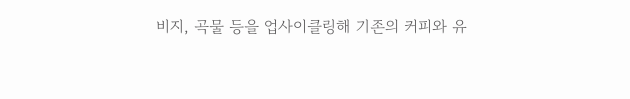비지, 곡물 등을 업사이클링해 기존의 커피와 유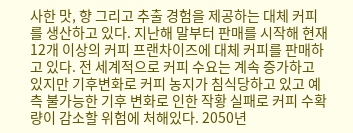사한 맛, 향 그리고 추출 경험을 제공하는 대체 커피를 생산하고 있다. 지난해 말부터 판매를 시작해 현재 12개 이상의 커피 프랜차이즈에 대체 커피를 판매하고 있다. 전 세계적으로 커피 수요는 계속 증가하고 있지만 기후변화로 커피 농지가 침식당하고 있고 예측 불가능한 기후 변화로 인한 작황 실패로 커피 수확량이 감소할 위험에 처해있다. 2050년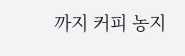까지 커피 농지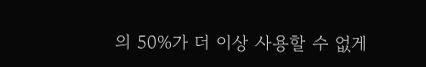의 50%가 더 이상 사용할 수 없게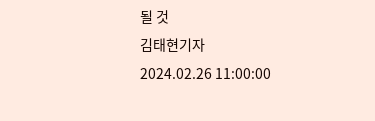될 것
김태현기자
2024.02.26 11:00:00